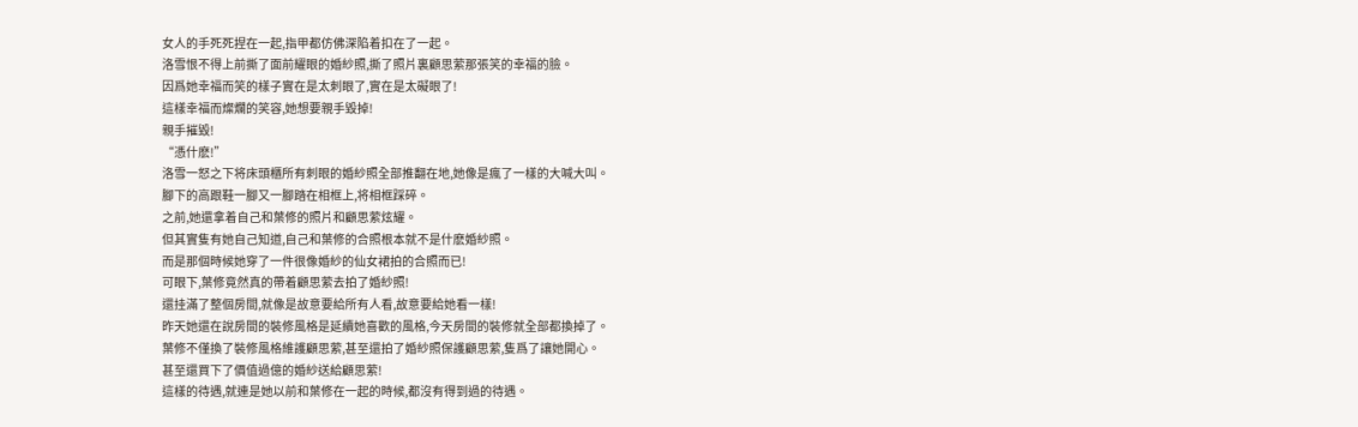女人的手死死捏在一起,指甲都仿佛深陷着扣在了一起。
洛雪恨不得上前撕了面前耀眼的婚紗照,撕了照片裏顧思萦那張笑的幸福的臉。
因爲她幸福而笑的樣子實在是太刺眼了,實在是太礙眼了!
這樣幸福而燦爛的笑容,她想要親手毀掉!
親手摧毀!
“憑什麽!”
洛雪一怒之下将床頭櫃所有刺眼的婚紗照全部推翻在地,她像是瘋了一樣的大喊大叫。
腳下的高跟鞋一腳又一腳踏在相框上,将相框踩碎。
之前,她還拿着自己和葉修的照片和顧思萦炫耀。
但其實隻有她自己知道,自己和葉修的合照根本就不是什麽婚紗照。
而是那個時候她穿了一件很像婚紗的仙女裙拍的合照而已!
可眼下,葉修竟然真的帶着顧思萦去拍了婚紗照!
還挂滿了整個房間,就像是故意要給所有人看,故意要給她看一樣!
昨天她還在說房間的裝修風格是延續她喜歡的風格,今天房間的裝修就全部都換掉了。
葉修不僅換了裝修風格維護顧思萦,甚至還拍了婚紗照保護顧思萦,隻爲了讓她開心。
甚至還買下了價值過億的婚紗送給顧思萦!
這樣的待遇,就連是她以前和葉修在一起的時候,都沒有得到過的待遇。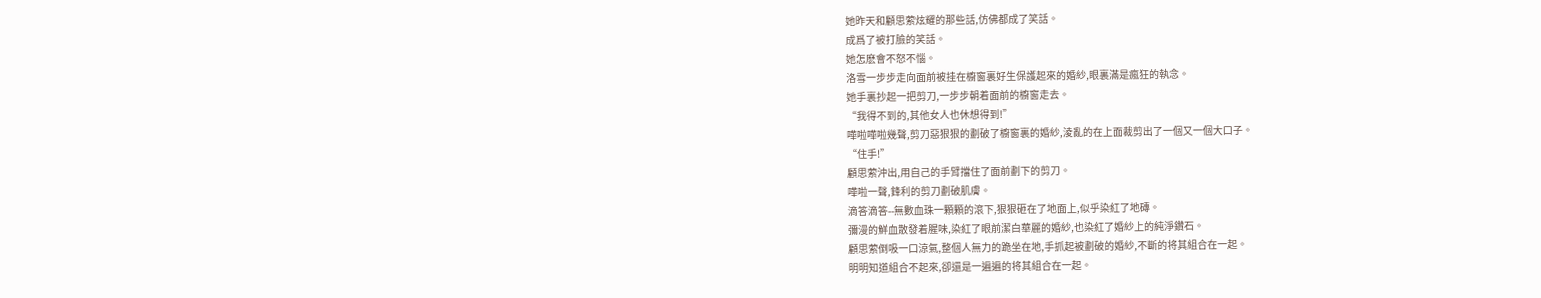她昨天和顧思萦炫耀的那些話,仿佛都成了笑話。
成爲了被打臉的笑話。
她怎麽會不怒不惱。
洛雪一步步走向面前被挂在櫥窗裏好生保護起來的婚紗,眼裏滿是瘋狂的執念。
她手裏抄起一把剪刀,一步步朝着面前的櫥窗走去。
“我得不到的,其他女人也休想得到!”
嘩啦嘩啦幾聲,剪刀惡狠狠的劃破了櫥窗裏的婚紗,淩亂的在上面裁剪出了一個又一個大口子。
“住手!”
顧思萦沖出,用自己的手臂擋住了面前劃下的剪刀。
嘩啦一聲,鋒利的剪刀劃破肌膚。
滴答滴答--無數血珠一顆顆的滾下,狠狠砸在了地面上,似乎染紅了地磚。
彌漫的鮮血散發着腥味,染紅了眼前潔白華麗的婚紗,也染紅了婚紗上的純淨鑽石。
顧思萦倒吸一口涼氣,整個人無力的跪坐在地,手抓起被劃破的婚紗,不斷的将其組合在一起。
明明知道組合不起來,卻還是一遍遍的将其組合在一起。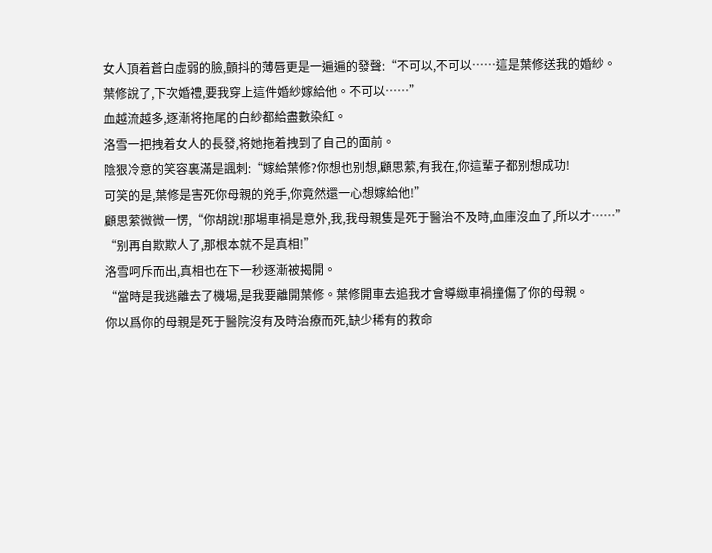女人頂着蒼白虛弱的臉,顫抖的薄唇更是一遍遍的發聲:“不可以,不可以……這是葉修送我的婚紗。
葉修說了,下次婚禮,要我穿上這件婚紗嫁給他。不可以……”
血越流越多,逐漸将拖尾的白紗都給盡數染紅。
洛雪一把拽着女人的長發,将她拖着拽到了自己的面前。
陰狠冷意的笑容裏滿是諷刺:“嫁給葉修?你想也别想,顧思萦,有我在,你這輩子都别想成功!
可笑的是,葉修是害死你母親的兇手,你竟然還一心想嫁給他!”
顧思萦微微一愣,“你胡說!那場車禍是意外,我,我母親隻是死于醫治不及時,血庫沒血了,所以才……”
“别再自欺欺人了,那根本就不是真相!”
洛雪呵斥而出,真相也在下一秒逐漸被揭開。
“當時是我逃離去了機場,是我要離開葉修。葉修開車去追我才會導緻車禍撞傷了你的母親。
你以爲你的母親是死于醫院沒有及時治療而死,缺少稀有的救命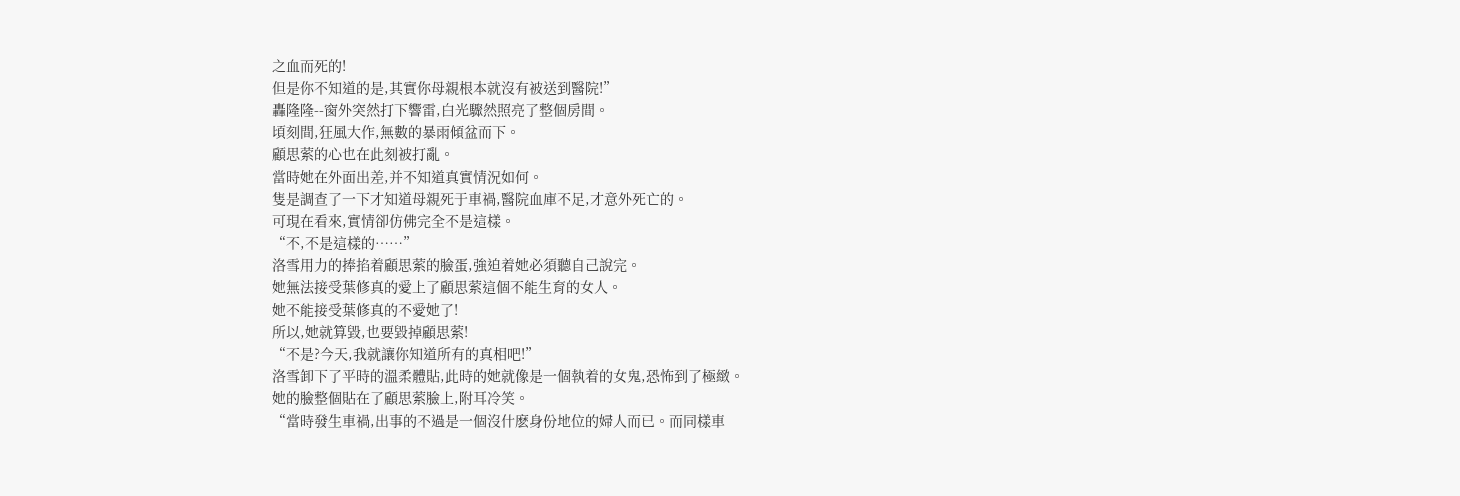之血而死的!
但是你不知道的是,其實你母親根本就沒有被送到醫院!”
轟隆隆--窗外突然打下響雷,白光驟然照亮了整個房間。
頃刻間,狂風大作,無數的暴雨傾盆而下。
顧思萦的心也在此刻被打亂。
當時她在外面出差,并不知道真實情況如何。
隻是調查了一下才知道母親死于車禍,醫院血庫不足,才意外死亡的。
可現在看來,實情卻仿佛完全不是這樣。
“不,不是這樣的……”
洛雪用力的捧掐着顧思萦的臉蛋,強迫着她必須聽自己說完。
她無法接受葉修真的愛上了顧思萦這個不能生育的女人。
她不能接受葉修真的不愛她了!
所以,她就算毀,也要毀掉顧思萦!
“不是?今天,我就讓你知道所有的真相吧!”
洛雪卸下了平時的溫柔體貼,此時的她就像是一個執着的女鬼,恐怖到了極緻。
她的臉整個貼在了顧思萦臉上,附耳冷笑。
“當時發生車禍,出事的不過是一個沒什麽身份地位的婦人而已。而同樣車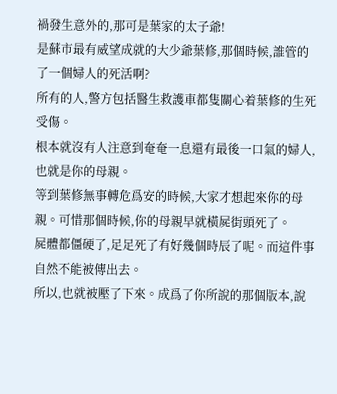禍發生意外的,那可是葉家的太子爺!
是蘇市最有威望成就的大少爺葉修,那個時候,誰管的了一個婦人的死活啊?
所有的人,警方包括醫生救護車都隻關心着葉修的生死受傷。
根本就沒有人注意到奄奄一息還有最後一口氣的婦人,也就是你的母親。
等到葉修無事轉危爲安的時候,大家才想起來你的母親。可惜那個時候,你的母親早就橫屍街頭死了。
屍體都僵硬了,足足死了有好幾個時辰了呢。而這件事自然不能被傳出去。
所以,也就被壓了下來。成爲了你所說的那個版本,說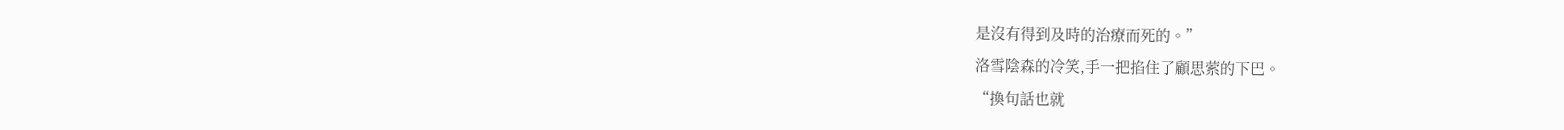是沒有得到及時的治療而死的。”
洛雪陰森的冷笑,手一把掐住了顧思萦的下巴。
“換句話也就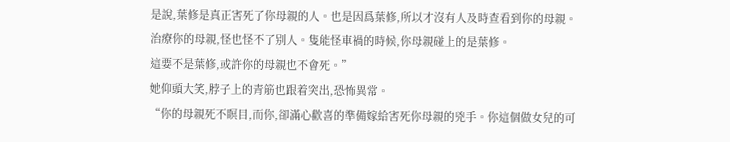是說,葉修是真正害死了你母親的人。也是因爲葉修,所以才沒有人及時查看到你的母親。
治療你的母親,怪也怪不了别人。隻能怪車禍的時候,你母親碰上的是葉修。
這要不是葉修,或許你的母親也不會死。”
她仰頭大笑,脖子上的青筋也跟着突出,恐怖異常。
“你的母親死不瞑目,而你,卻滿心歡喜的準備嫁給害死你母親的兇手。你這個做女兒的可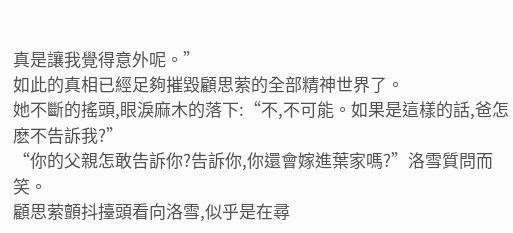真是讓我覺得意外呢。”
如此的真相已經足夠摧毀顧思萦的全部精神世界了。
她不斷的搖頭,眼淚麻木的落下:“不,不可能。如果是這樣的話,爸怎麽不告訴我?”
“你的父親怎敢告訴你?告訴你,你還會嫁進葉家嗎?”洛雪質問而笑。
顧思萦顫抖擡頭看向洛雪,似乎是在尋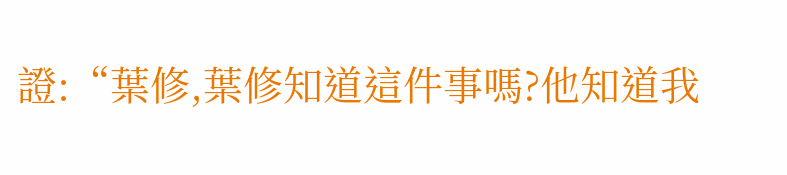證:“葉修,葉修知道這件事嗎?他知道我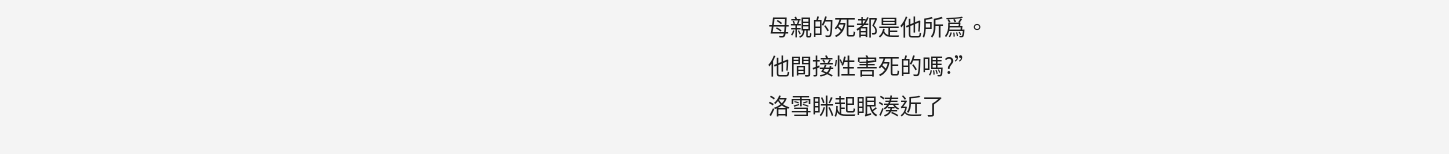母親的死都是他所爲。
他間接性害死的嗎?”
洛雪眯起眼湊近了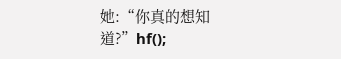她:“你真的想知道?”hf();